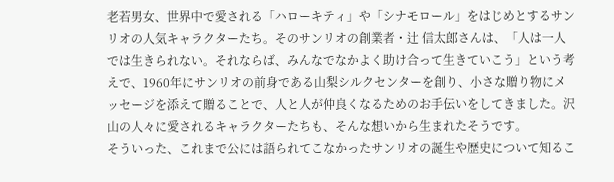老若男女、世界中で愛される「ハローキティ」や「シナモロール」をはじめとするサンリオの人気キャラクターたち。そのサンリオの創業者・辻 信太郎さんは、「人は一人では生きられない。それならば、みんなでなかよく助け合って生きていこう」という考えで、1960年にサンリオの前身である山梨シルクセンターを創り、小さな贈り物にメッセージを添えて贈ることで、人と人が仲良くなるためのお手伝いをしてきました。沢山の人々に愛されるキャラクターたちも、そんな想いから生まれたそうです。
そういった、これまで公には語られてこなかったサンリオの誕生や歴史について知るこ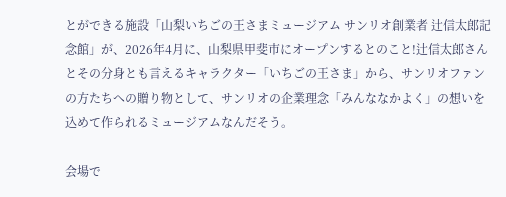とができる施設「山梨いちごの王さまミュージアム サンリオ創業者 辻信太郎記念館」が、2026年4月に、山梨県甲斐市にオープンするとのこと!辻信太郎さんとその分身とも言えるキャラクター「いちごの王さま」から、サンリオファンの方たちへの贈り物として、サンリオの企業理念「みんななかよく」の想いを込めて作られるミュージアムなんだそう。

会場で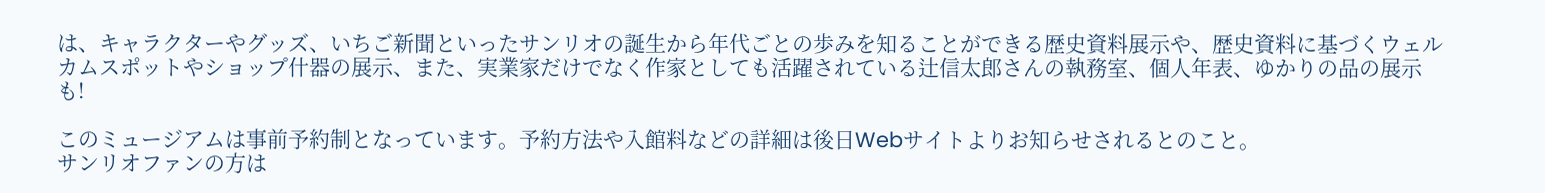は、キャラクターやグッズ、いちご新聞といったサンリオの誕生から年代ごとの歩みを知ることができる歴史資料展示や、歴史資料に基づくウェルカムスポットやショップ什器の展示、また、実業家だけでなく作家としても活躍されている辻信太郎さんの執務室、個人年表、ゆかりの品の展示も!

このミュージアムは事前予約制となっています。予約方法や入館料などの詳細は後日Webサイトよりお知らせされるとのこと。
サンリオファンの方は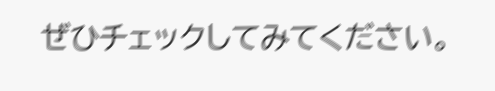ぜひチェックしてみてください。